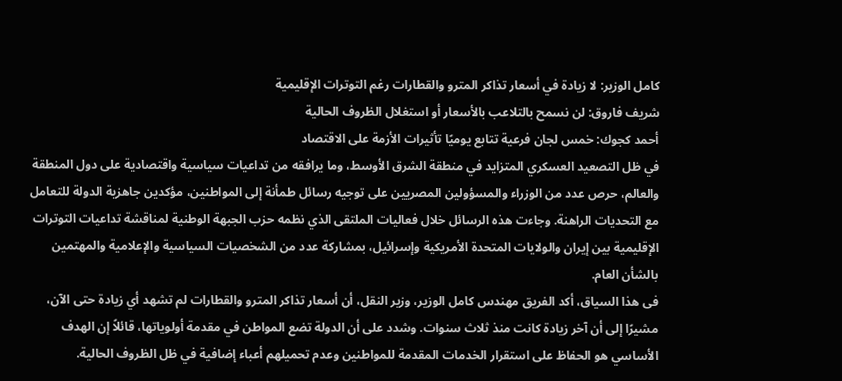كامل الوزير: لا زيادة في أسعار تذاكر المترو والقطارات رغم التوترات الإقليمية
شريف فاروق: لن نسمح بالتلاعب بالأسعار أو استغلال الظروف الحالية
أحمد كجوك: خمس لجان فرعية تتابع يوميًا تأثيرات الأزمة على الاقتصاد
في ظل التصعيد العسكري المتزايد في منطقة الشرق الأوسط، وما يرافقه من تداعيات سياسية واقتصادية على دول المنطقة والعالم، حرص عدد من الوزراء والمسؤولين المصريين على توجيه رسائل طمأنة إلى المواطنين، مؤكدين جاهزية الدولة للتعامل مع التحديات الراهنة. وجاءت هذه الرسائل خلال فعاليات الملتقى الذي نظمه حزب الجبهة الوطنية لمناقشة تداعيات التوترات الإقليمية بين إيران والولايات المتحدة الأمريكية وإسرائيل، بمشاركة عدد من الشخصيات السياسية والإعلامية والمهتمين بالشأن العام.
فى هذا السياق، أكد الفريق مهندس كامل الوزير، وزير النقل، أن أسعار تذاكر المترو والقطارات لم تشهد أي زيادة حتى الآن، مشيرًا إلى أن آخر زيادة كانت منذ ثلاث سنوات. وشدد على أن الدولة تضع المواطن في مقدمة أولوياتها، قائلاً إن الهدف الأساسي هو الحفاظ على استقرار الخدمات المقدمة للمواطنين وعدم تحميلهم أعباء إضافية في ظل الظروف الحالية.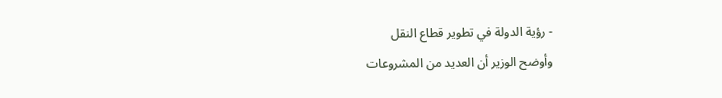- رؤية الدولة في تطوير قطاع النقل
وأوضح الوزير أن العديد من المشروعات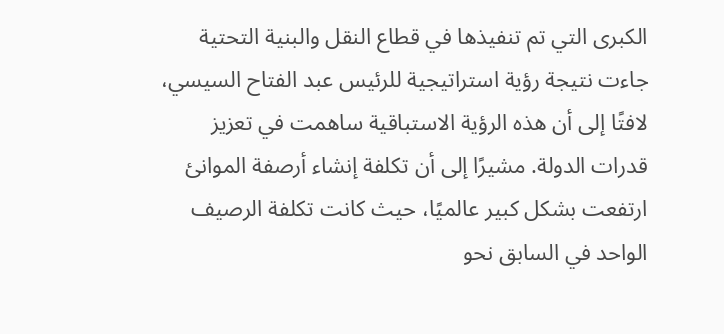الكبرى التي تم تنفيذها في قطاع النقل والبنية التحتية جاءت نتيجة رؤية استراتيجية للرئيس عبد الفتاح السيسي، لافتًا إلى أن هذه الرؤية الاستباقية ساهمت في تعزيز قدرات الدولة. مشيرًا إلى أن تكلفة إنشاء أرصفة الموانئ ارتفعت بشكل كبير عالميًا، حيث كانت تكلفة الرصيف الواحد في السابق نحو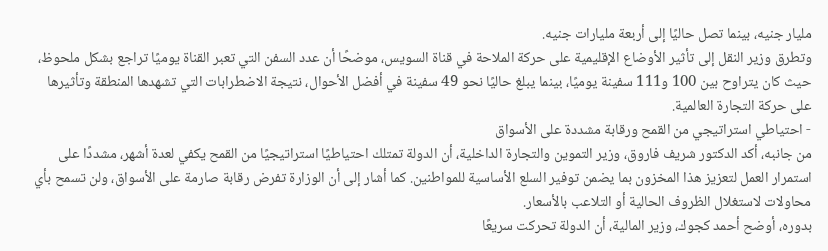مليار جنيه، بينما تصل حاليًا إلى أربعة مليارات جنيه.
وتطرق وزير النقل إلى تأثير الأوضاع الإقليمية على حركة الملاحة في قناة السويس، موضحًا أن عدد السفن التي تعبر القناة يوميًا تراجع بشكل ملحوظ، حيث كان يتراوح بين 100 و111 سفينة يوميًا، بينما يبلغ حاليًا نحو 49 سفينة في أفضل الأحوال، نتيجة الاضطرابات التي تشهدها المنطقة وتأثيرها على حركة التجارة العالمية.
- احتياطي استراتيجي من القمح ورقابة مشددة على الأسواق
من جانبه، أكد الدكتور شريف فاروق، وزير التموين والتجارة الداخلية، أن الدولة تمتلك احتياطيًا استراتيجيًا من القمح يكفي لعدة أشهر، مشددًا على استمرار العمل لتعزيز هذا المخزون بما يضمن توفير السلع الأساسية للمواطنين. كما أشار إلى أن الوزارة تفرض رقابة صارمة على الأسواق، ولن تسمح بأي محاولات لاستغلال الظروف الحالية أو التلاعب بالأسعار.
بدوره، أوضح أحمد كجوك، وزير المالية، أن الدولة تحركت سريعًا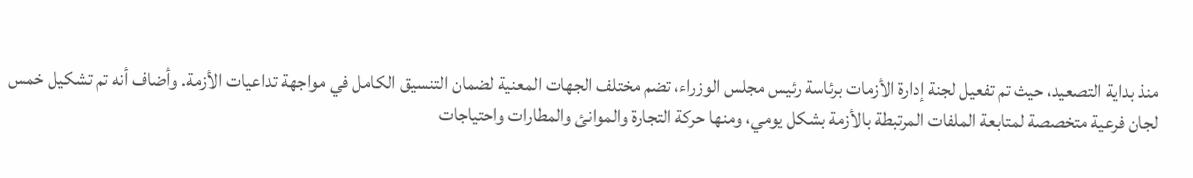منذ بداية التصعيد، حيث تم تفعيل لجنة إدارة الأزمات برئاسة رئيس مجلس الوزراء، تضم مختلف الجهات المعنية لضمان التنسيق الكامل في مواجهة تداعيات الأزمة. وأضاف أنه تم تشكيل خمس لجان فرعية متخصصة لمتابعة الملفات المرتبطة بالأزمة بشكل يومي، ومنها حركة التجارة والموانئ والمطارات واحتياجات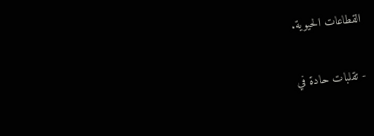القطاعات الحيوية.

- تقلبات حادة في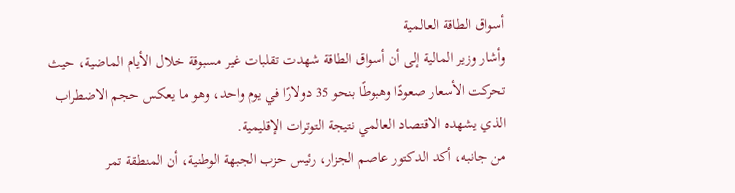أسواق الطاقة العالمية
وأشار وزير المالية إلى أن أسواق الطاقة شهدت تقلبات غير مسبوقة خلال الأيام الماضية، حيث تحركت الأسعار صعودًا وهبوطًا بنحو 35 دولارًا في يوم واحد، وهو ما يعكس حجم الاضطراب الذي يشهده الاقتصاد العالمي نتيجة التوترات الإقليمية.
من جانبه، أكد الدكتور عاصم الجزار، رئيس حزب الجبهة الوطنية، أن المنطقة تمر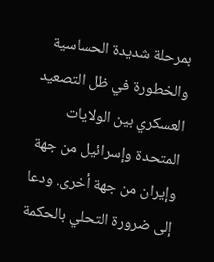بمرحلة شديدة الحساسية والخطورة في ظل التصعيد العسكري بين الولايات المتحدة وإسرائيل من جهة وإيران من جهة أخرى. ودعا إلى ضرورة التحلي بالحكمة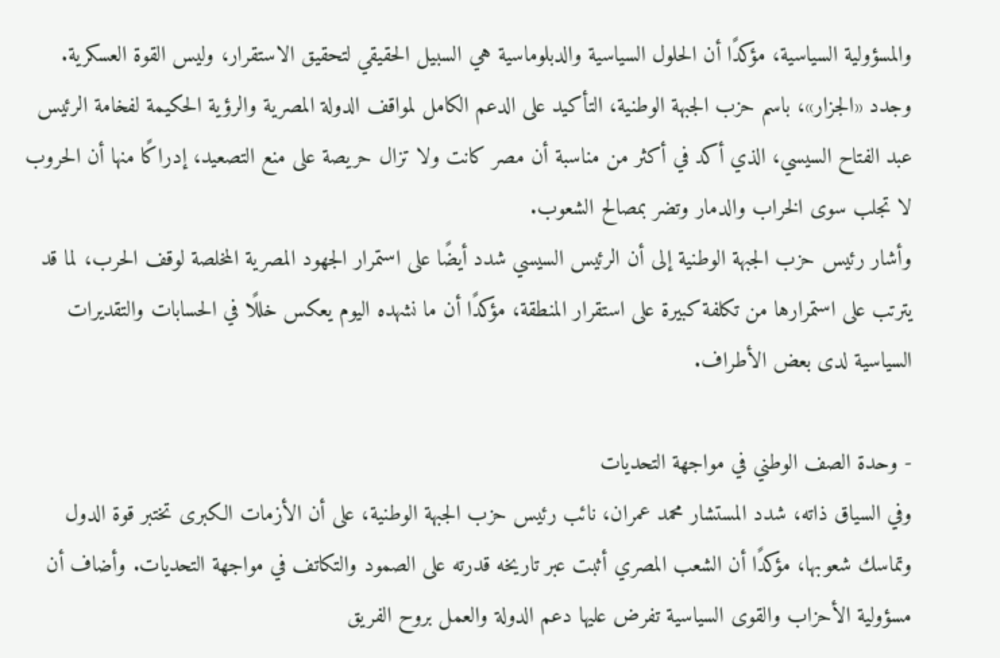والمسؤولية السياسية، مؤكدًا أن الحلول السياسية والدبلوماسية هي السبيل الحقيقي لتحقيق الاستقرار، وليس القوة العسكرية.
وجدد «الجزار»، باسم حزب الجبهة الوطنية، التأكيد على الدعم الكامل لمواقف الدولة المصرية والرؤية الحكيمة لفخامة الرئيس عبد الفتاح السيسي، الذي أكد في أكثر من مناسبة أن مصر كانت ولا تزال حريصة على منع التصعيد، إدراكًا منها أن الحروب لا تجلب سوى الخراب والدمار وتضر بمصالح الشعوب.
وأشار رئيس حزب الجبهة الوطنية إلى أن الرئيس السيسي شدد أيضًا على استمرار الجهود المصرية المخلصة لوقف الحرب، لما قد يترتب على استمرارها من تكلفة كبيرة على استقرار المنطقة، مؤكدًا أن ما نشهده اليوم يعكس خللًا في الحسابات والتقديرات السياسية لدى بعض الأطراف.

- وحدة الصف الوطني في مواجهة التحديات
وفي السياق ذاته، شدد المستشار محمد عمران، نائب رئيس حزب الجبهة الوطنية، على أن الأزمات الكبرى تختبر قوة الدول وتماسك شعوبها، مؤكدًا أن الشعب المصري أثبت عبر تاريخه قدرته على الصمود والتكاتف في مواجهة التحديات. وأضاف أن مسؤولية الأحزاب والقوى السياسية تفرض عليها دعم الدولة والعمل بروح الفريق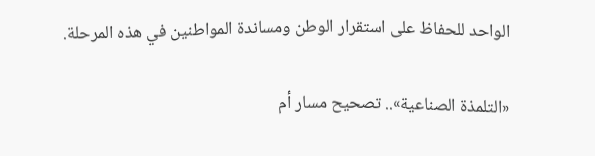الواحد للحفاظ على استقرار الوطن ومساندة المواطنين في هذه المرحلة.

«التلمذة الصناعية».. تصحيح مسار أم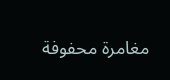مغامرة محفوفة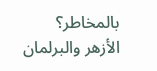بالمخاطر؟
الأزهر والبرلمان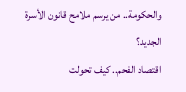والحكومة.. من يرسم ملامح قانون الأسرة الجديد؟
اقتصاد الفحم.. كيف تحولت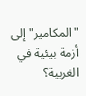"المكامير" إلى أزمة بيئية في الغربية؟